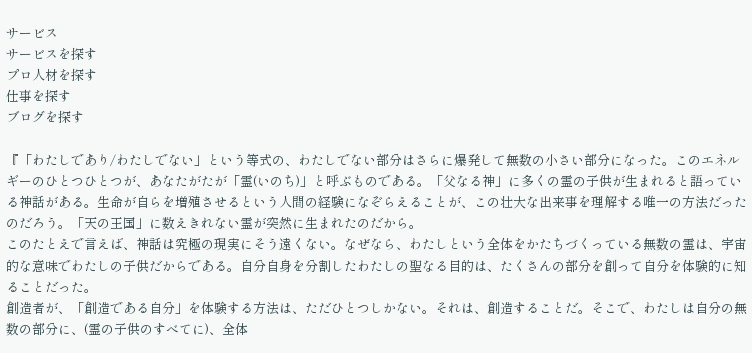サービス
サービスを探す
プロ人材を探す
仕事を探す
ブログを探す

『「わたしであり/わたしでない」という等式の、わたしでない部分はさらに爆発して無数の小さい部分になった。このエネルギーのひとつひとつが、あなたがたが「霊(いのち)」と呼ぶものである。「父なる神」に多くの霊の子供が生まれると語っている神話がある。生命が自らを増殖させるという人間の経験になぞらえることが、この壮大な出来事を理解する唯一の方法だったのだろう。「天の王国」に数えきれない霊が突然に生まれたのだから。
このたとえで言えば、神話は究極の現実にそう遠くない。なぜなら、わたしという全体をかたちづくっている無数の霊は、宇宙的な意味でわたしの子供だからである。自分自身を分割したわたしの聖なる目的は、たくさんの部分を創って自分を体験的に知ることだった。
創造者が、「創造である自分」を体験する方法は、ただひとつしかない。それは、創造することだ。そこで、わたしは自分の無数の部分に、(霊の子供のすべてに)、全体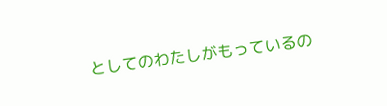としてのわたしがもっているの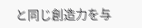と同じ創造力を与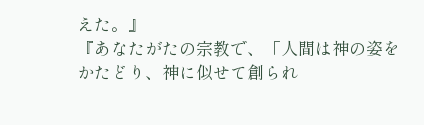えた。』
『あなたがたの宗教で、「人間は神の姿をかたどり、神に似せて創られ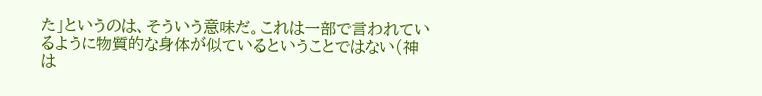た」というのは、そういう意味だ。これは一部で言われているように物質的な身体が似ているということではない(神は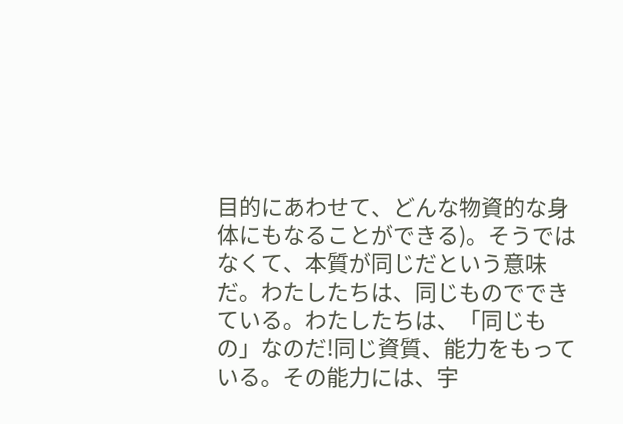目的にあわせて、どんな物資的な身体にもなることができる)。そうではなくて、本質が同じだという意味だ。わたしたちは、同じものでできている。わたしたちは、「同じもの」なのだ!同じ資質、能力をもっている。その能力には、宇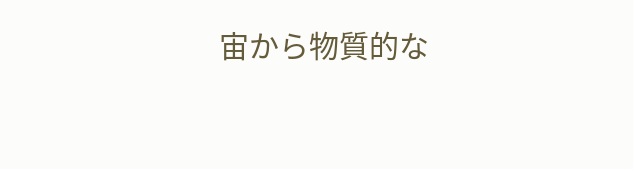宙から物質的な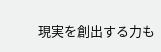現実を創出する力も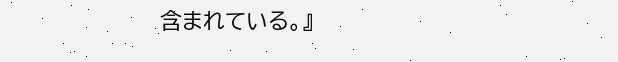含まれている。』